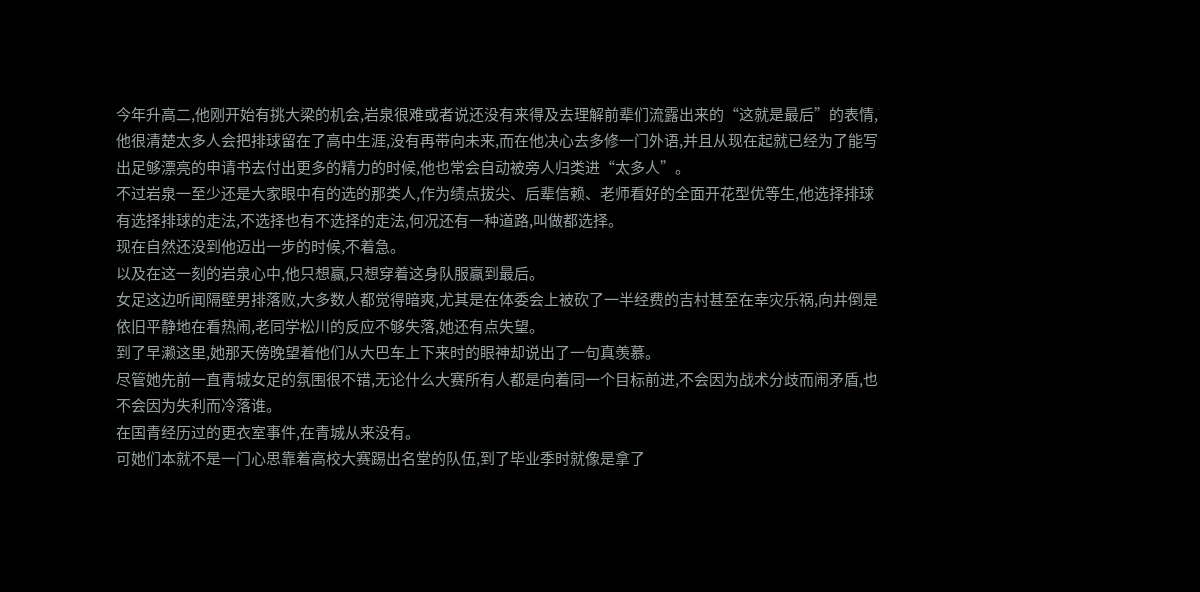今年升高二,他刚开始有挑大梁的机会,岩泉很难或者说还没有来得及去理解前辈们流露出来的“这就是最后”的表情,他很清楚太多人会把排球留在了高中生涯,没有再带向未来,而在他决心去多修一门外语,并且从现在起就已经为了能写出足够漂亮的申请书去付出更多的精力的时候,他也常会自动被旁人归类进“太多人”。
不过岩泉一至少还是大家眼中有的选的那类人,作为绩点拔尖、后辈信赖、老师看好的全面开花型优等生,他选择排球有选择排球的走法,不选择也有不选择的走法,何况还有一种道路,叫做都选择。
现在自然还没到他迈出一步的时候,不着急。
以及在这一刻的岩泉心中,他只想赢,只想穿着这身队服赢到最后。
女足这边听闻隔壁男排落败,大多数人都觉得暗爽,尤其是在体委会上被砍了一半经费的吉村甚至在幸灾乐祸,向井倒是依旧平静地在看热闹,老同学松川的反应不够失落,她还有点失望。
到了早濑这里,她那天傍晚望着他们从大巴车上下来时的眼神却说出了一句真羡慕。
尽管她先前一直青城女足的氛围很不错,无论什么大赛所有人都是向着同一个目标前进,不会因为战术分歧而闹矛盾,也不会因为失利而冷落谁。
在国青经历过的更衣室事件,在青城从来没有。
可她们本就不是一门心思靠着高校大赛踢出名堂的队伍,到了毕业季时就像是拿了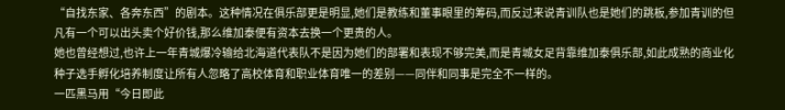“自找东家、各奔东西”的剧本。这种情况在俱乐部更是明显,她们是教练和董事眼里的筹码,而反过来说青训队也是她们的跳板,参加青训的但凡有一个可以出头卖个好价钱,那么维加泰便有资本去换一个更贵的人。
她也曾经想过,也许上一年青城爆冷输给北海道代表队不是因为她们的部署和表现不够完美,而是青城女足背靠维加泰俱乐部,如此成熟的商业化种子选手孵化培养制度让所有人忽略了高校体育和职业体育唯一的差别——同伴和同事是完全不一样的。
一匹黑马用“今日即此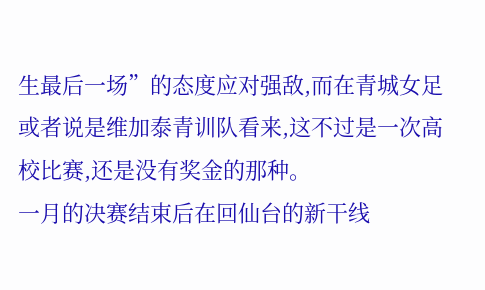生最后一场”的态度应对强敌,而在青城女足或者说是维加泰青训队看来,这不过是一次高校比赛,还是没有奖金的那种。
一月的决赛结束后在回仙台的新干线